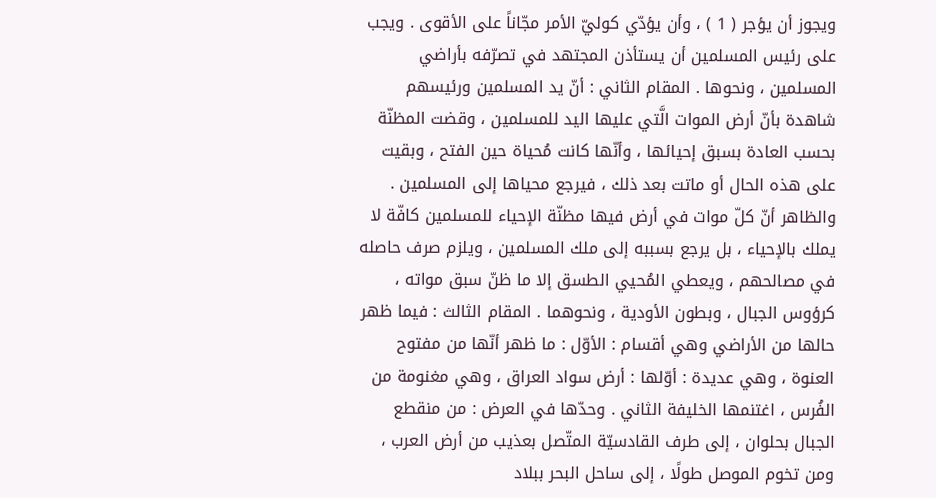ويجوز أن يؤجر ( 1 ) ، وأن يؤدّي كوليّ الأمر مجّاناً على الأقوى . ويجب على رئيس المسلمين أن يستأذن المجتهد في تصرّفه بأراضي المسلمين ، ونحوها . المقام الثاني : أنّ يد المسلمين ورئيسهم شاهدة بأنّ أرض الموات الَّتي عليها اليد للمسلمين ، وقضت المظنّة بحسب العادة بسبق إحيائها ، وأنّها كانت مُحياة حين الفتح ، وبقيت على هذه الحال أو ماتت بعد ذلك ، فيرجع محياها إلى المسلمين . والظاهر أنّ كلّ موات في أرض فيها مظنّة الإحياء للمسلمين كافّة لا يملك بالإحياء ، بل يرجع بسببه إلى ملك المسلمين ، ويلزم صرف حاصله في مصالحهم ، ويعطي المُحيي الطسق إلا ما ظنّ سبق مواته ، كرؤوس الجبال ، وبطون الأودية ، ونحوهما . المقام الثالث : فيما ظهر حالها من الأراضي وهي أقسام : الأوّل : ما ظهر أنّها من مفتوح العنوة ، وهي عديدة : أوّلها : أرض سواد العراق ، وهي مغنومة من الفُرس ، اغتنمها الخليفة الثاني . وحدّها في العرض : من منقطع الجبال بحلوان ، إلى طرف القادسيّة المتّصل بعذيب من أرض العرب ، ومن تخوم الموصل طولًا ، إلى ساحل البحر ببلاد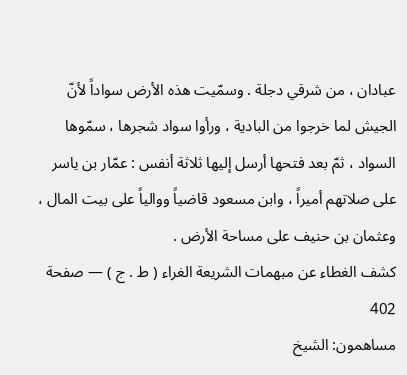عبادان ، من شرقي دجلة . وسمّيت هذه الأرض سواداً لأنّ الجيش لما خرجوا من البادية ، ورأوا سواد شجرها ، سمّوها السواد ، ثمّ بعد فتحها أرسل إليها ثلاثة أنفس : عمّار بن ياسر على صلاتهم أميراً ، وابن مسعود قاضياً ووالياً على بيت المال ، وعثمان بن حنيف على مساحة الأرض .
كشف الغطاء عن مبهمات الشريعة الغراء ( ط . ج ) — صفحة 402
مساهمون: الشيخ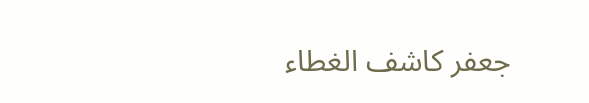جعفر كاشف الغطاء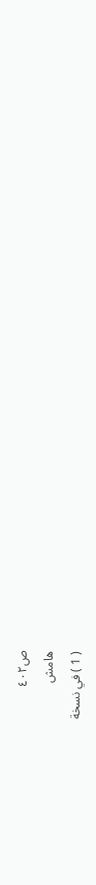ص٤٠٢
هامش
( 1 ) في نسخة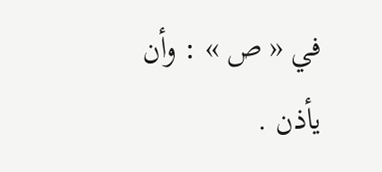في « ص » : وأن يأذن .